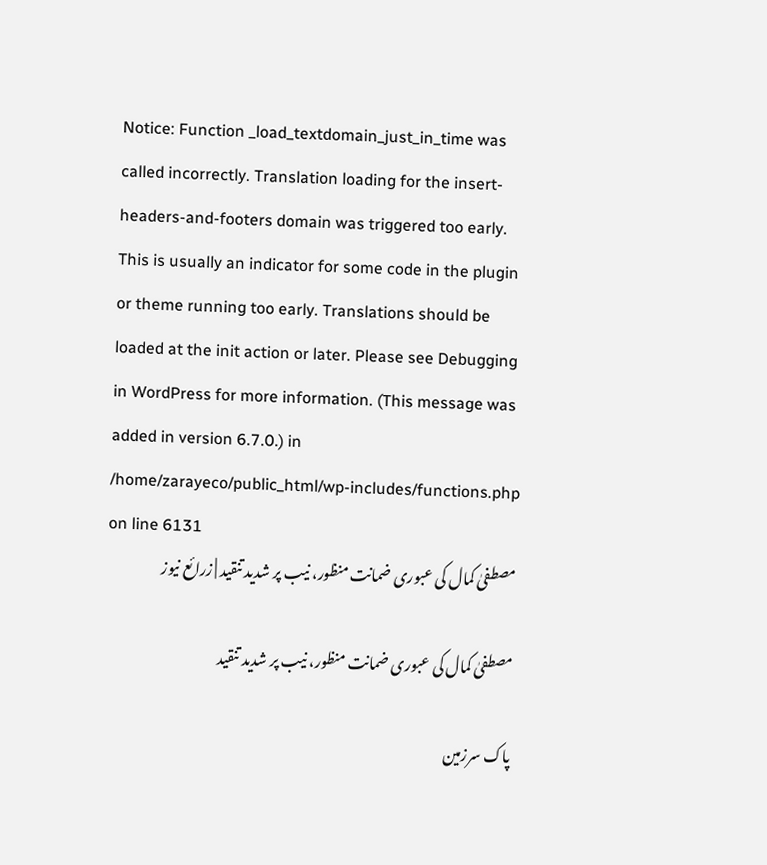Notice: Function _load_textdomain_just_in_time was called incorrectly. Translation loading for the insert-headers-and-footers domain was triggered too early. This is usually an indicator for some code in the plugin or theme running too early. Translations should be loaded at the init action or later. Please see Debugging in WordPress for more information. (This message was added in version 6.7.0.) in /home/zarayeco/public_html/wp-includes/functions.php on line 6131
مصطفیٰ کمال کی عبوری ضمانت منظور، نیب پر شدید تنقید | زرائع نیوز

مصطفیٰ کمال کی عبوری ضمانت منظور، نیب پر شدید تنقید

پاک سرزمین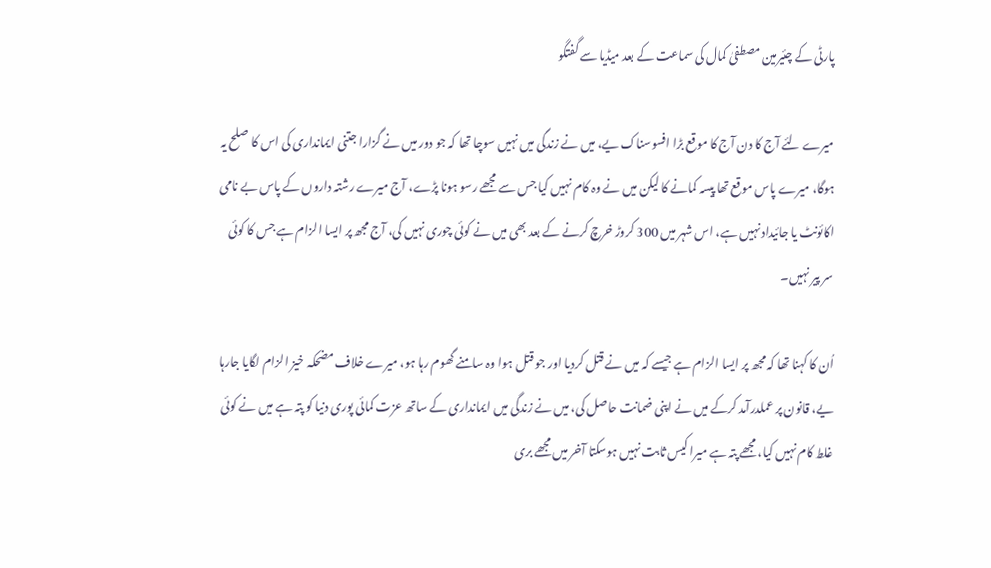پارٹی کے چئیرمین مصطفیٰ کمال کی سماعت کے بعد میڈیا سے گفتگو

میرے لئے آج کا دن آج کا موقع بڑا افسوسناک یے، میں نے زندگی میں نہیں سوچا تھا کہ جو دور میں نے گزارا جتنی ایمانداری کی اس کا صلح یہ ہوگا، میرے پاس موقع تھا پیسہ کمانے کا لیکن میں نے وہ کام نہیں کیا جس سے مجھے رسو ہونا پڑے، آج میرے رشتہ داروں کے پاس بے نامی اکائونٹ یا جائیداد نہیں ہے، اس شہر میں 300 کروڑ خرچ کرنے کے بعد بھی میں نے کوئی چوری نہیں کی، آج مجھ پر ایسا الزام ہے جس کا کوئی سر پیر نہیں۔

اُن کا کہنا تھا کہ مجھ پر ایسا الزام ہے جیسے کہ میں نے قتل کردیا اور جو قتل ہوا وہ سامنے گھوم رہا ہو، میرے خلاف مضحکہ خیز الزام لگایا جارہا یے، قانون پر عملدرآمد کرکے میں نے اپنی ضمانت حاصل کی، میں نے زندگی میں ایمانداری کے ساتھ عزت کمائی پوری دنیا کو پتہ ہے میں نے کوئی غلط کام نہیں کیا، مجھے پتہ ہے میرا کیس ثابت نہیں ہوسکتا آخر میں مجھے بری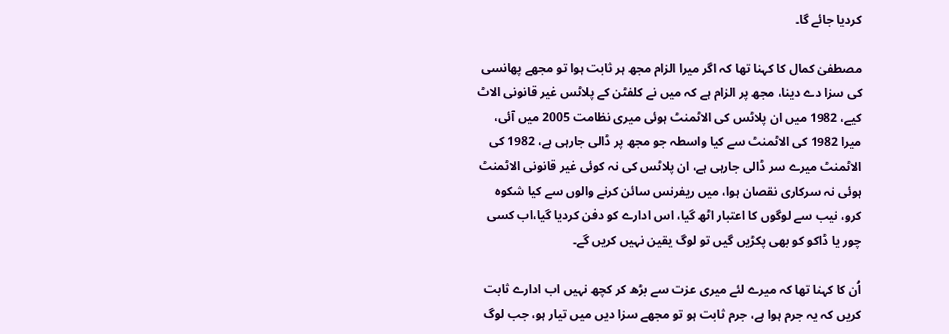کردیا جائے گا۔

مصطفیٰ کمال کا کہنا تھا کہ اگر میرا الزام مجھ ہر ثابت ہوا تو مجھے پھانسی کی سزا دے دینا، مجھ پر الزام ہے کہ میں نے کلفٹن کے پلاٹس غیر قانونی الاٹ کیے، 1982 میں ان پلاٹس کی الاٹمنٹ ہوئی میری نظامت 2005 میں آئی، میرا 1982 کی الاٹمنٹ سے کیا واسطہ جو مجھ پر ڈالی جارہی ہے، 1982 کی الاٹمنٹ میرے سر ڈالی جارہی ہے، ان پلاٹس کی نہ کوئی غیر قانونی الاٹمنٹ ہوئی نہ سرکاری نقصان ہوا، میں ریفرنس سائن کرنے والوں سے کیا شکوہ کرو، نیب سے لوگوں کا اعتبار اٹھ گیا، اس ادارے کو دفن کردیا گیا،اب کسی چور یا ڈاکو کو بھی پکڑیں گیں تو لوگ یقین نہیں کریں گے۔

اُن کا کہنا تھا کہ میرے لئے میری عزت سے بڑھ کر کچھ نہیں اب ادارے ثابت کریں کہ یہ جرم ہوا ہے، جرم ثابت ہو تو مجھے سزا دیں میں تیار ہو، جب لوگ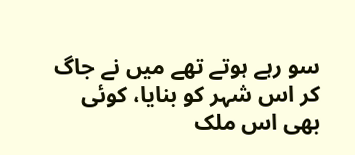سو رہے ہوتے تھے میں نے جاگ کر اس شہر کو بنایا، کوئی بھی اس ملک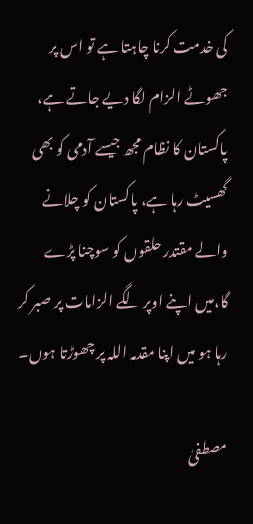کی خدمت کرنا چاہتا ہے تو اس پر جھوٹے الزام لگا دیے جاتے ہے، پاکستان کا نظام مجھ جیسے آدمی کو بھی گھسیٹ رہا ہے، پاکستان کو چلانے والے مقتدر حلقوں کو سوچنا پڑے گا،میں اپنے اوپر لگے الزامات پر صبر کر رہا ہو میں اپنا مقدمہ اللہ پر چھوڑتا ہوں۔

مصطفیٰ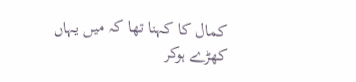کمال کا کہنا تھا کہ میں یہاں کھڑے ہوکر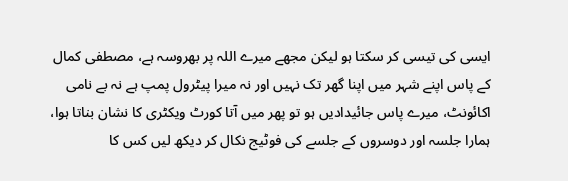ایسی کی تیسی کر سکتا ہو لیکن مجھے میرے اللہ پر بھروسہ ہے، مصطفی کمال کے پاس اپنے شہر میں اپنا گھر تک نہیں اور نہ میرا پیٹرول پمپ ہے نہ بے نامی اکائونٹ، میرے پاس جائیدادیں ہو تو پھر میں آتا کورٹ ویکٹری کا نشان بناتا ہوا، ہمارا جلسہ اور دوسروں کے جلسے کی فوٹیج نکال کر دیکھ لیں کس کا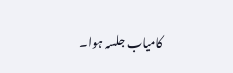کامیاب جلسہ ہوا۔